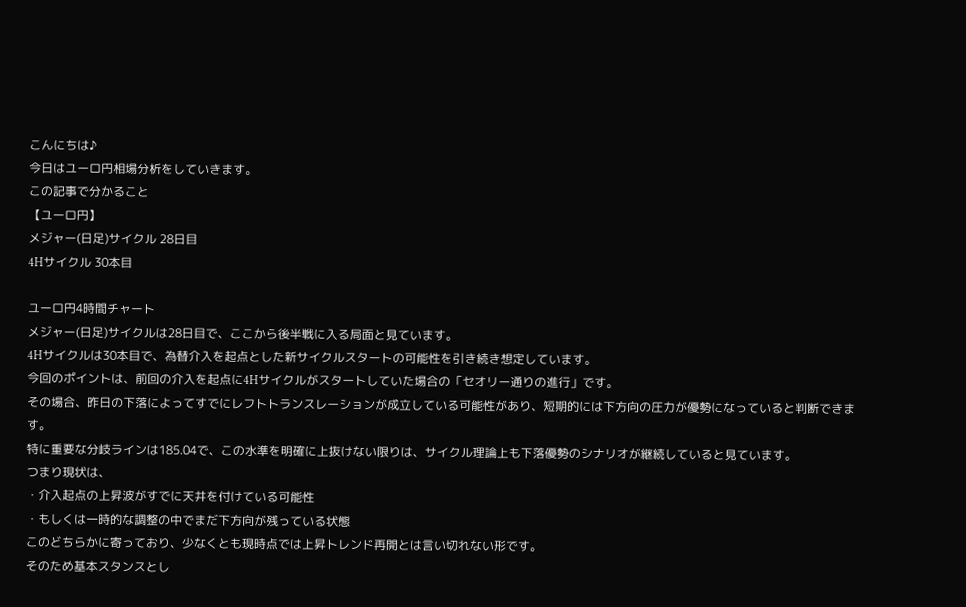こんにちは♪
今日はユーロ円相場分析をしていきます。
この記事で分かること
【ユーロ円】
メジャー(日足)サイクル 28日目
4Hサイクル 30本目

ユーロ円4時間チャート
メジャー(日足)サイクルは28日目で、ここから後半戦に入る局面と見ています。
4Hサイクルは30本目で、為替介入を起点とした新サイクルスタートの可能性を引き続き想定しています。
今回のポイントは、前回の介入を起点に4Hサイクルがスタートしていた場合の「セオリー通りの進行」です。
その場合、昨日の下落によってすでにレフトトランスレーションが成立している可能性があり、短期的には下方向の圧力が優勢になっていると判断できます。
特に重要な分岐ラインは185.04で、この水準を明確に上抜けない限りは、サイクル理論上も下落優勢のシナリオが継続していると見ています。
つまり現状は、
・介入起点の上昇波がすでに天井を付けている可能性
・もしくは一時的な調整の中でまだ下方向が残っている状態
このどちらかに寄っており、少なくとも現時点では上昇トレンド再開とは言い切れない形です。
そのため基本スタンスとし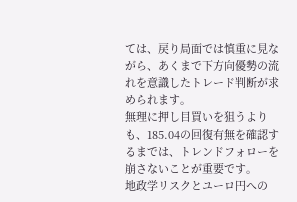ては、戻り局面では慎重に見ながら、あくまで下方向優勢の流れを意識したトレード判断が求められます。
無理に押し目買いを狙うよりも、185.04の回復有無を確認するまでは、トレンドフォローを崩さないことが重要です。
地政学リスクとユーロ円への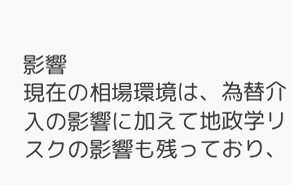影響
現在の相場環境は、為替介入の影響に加えて地政学リスクの影響も残っており、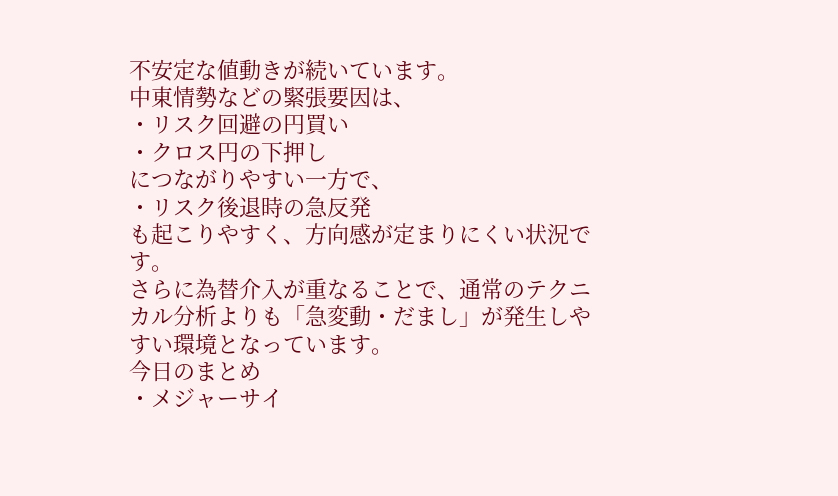不安定な値動きが続いています。
中東情勢などの緊張要因は、
・リスク回避の円買い
・クロス円の下押し
につながりやすい一方で、
・リスク後退時の急反発
も起こりやすく、方向感が定まりにくい状況です。
さらに為替介入が重なることで、通常のテクニカル分析よりも「急変動・だまし」が発生しやすい環境となっています。
今日のまとめ
・メジャーサイ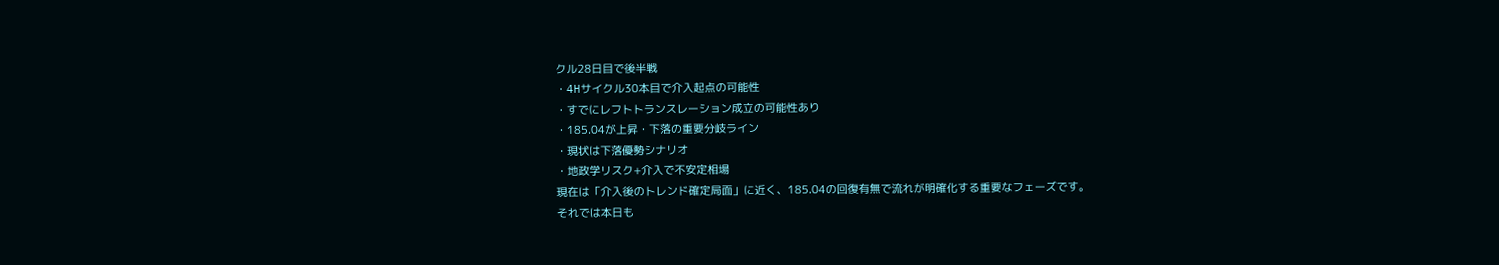クル28日目で後半戦
・4Hサイクル30本目で介入起点の可能性
・すでにレフトトランスレーション成立の可能性あり
・185.04が上昇・下落の重要分岐ライン
・現状は下落優勢シナリオ
・地政学リスク+介入で不安定相場
現在は「介入後のトレンド確定局面」に近く、185.04の回復有無で流れが明確化する重要なフェーズです。
それでは本日も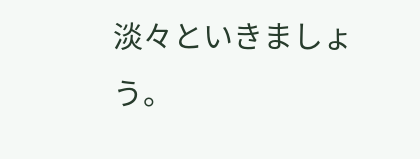淡々といきましょう。